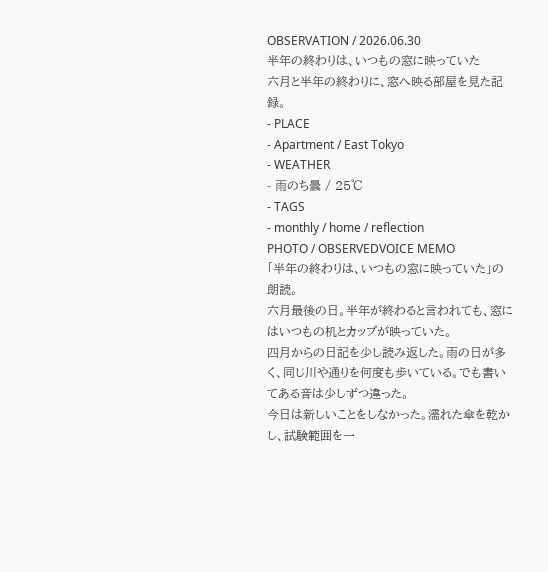OBSERVATION / 2026.06.30
半年の終わりは、いつもの窓に映っていた
六月と半年の終わりに、窓へ映る部屋を見た記録。
- PLACE
- Apartment / East Tokyo
- WEATHER
- 雨のち曇 / 25℃
- TAGS
- monthly / home / reflection
PHOTO / OBSERVEDVOICE MEMO
「半年の終わりは、いつもの窓に映っていた」の朗読。
六月最後の日。半年が終わると言われても、窓にはいつもの机とカップが映っていた。
四月からの日記を少し読み返した。雨の日が多く、同じ川や通りを何度も歩いている。でも書いてある音は少しずつ違った。
今日は新しいことをしなかった。濡れた傘を乾かし、試験範囲を一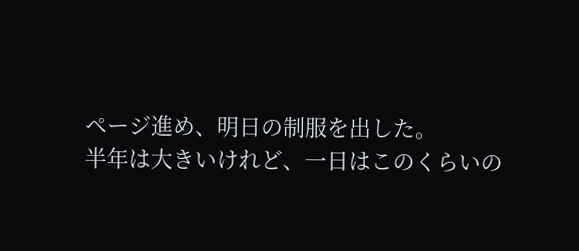ページ進め、明日の制服を出した。
半年は大きいけれど、一日はこのくらいの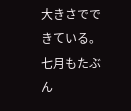大きさでできている。七月もたぶん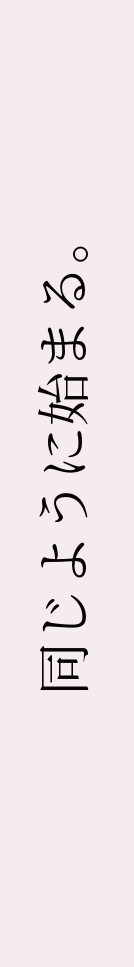同じように始まる。